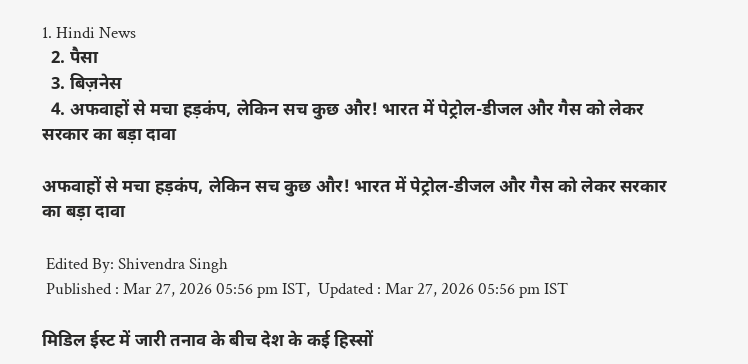1. Hindi News
  2. पैसा
  3. बिज़नेस
  4. अफवाहों से मचा हड़कंप, लेकिन सच कुछ और! भारत में पेट्रोल-डीजल और गैस को लेकर सरकार का बड़ा दावा

अफवाहों से मचा हड़कंप, लेकिन सच कुछ और! भारत में पेट्रोल-डीजल और गैस को लेकर सरकार का बड़ा दावा

 Edited By: Shivendra Singh
 Published : Mar 27, 2026 05:56 pm IST,  Updated : Mar 27, 2026 05:56 pm IST

मिडिल ईस्ट में जारी तनाव के बीच देश के कई हिस्सों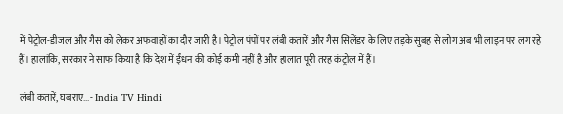में पेट्रोल-डीजल और गैस को लेकर अफवाहों का दौर जारी है। पेट्रोल पंपों पर लंबी कतारें और गैस सिलेंडर के लिए तड़के सुबह से लोग अब भी लाइन पर लग रहे हैं। हालांकि, सरकार ने साफ किया है कि देश में ईंधन की कोई कमी नहीं है और हालात पूरी तरह कंट्रोल में हैं।

लंबी कतारें, घबराए...- India TV Hindi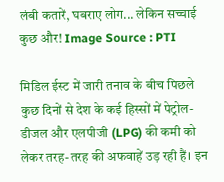लंबी कतारें, घबराए लोग... लेकिन सच्चाई कुछ और! Image Source : PTI

मिडिल ईस्ट में जारी तनाव के बीच पिछले कुछ दिनों से देश के कई हिस्सों में पेट्रोल-डीजल और एलपीजी (LPG) की कमी को लेकर तरह-तरह की अफवाहें उड़ रही हैं। इन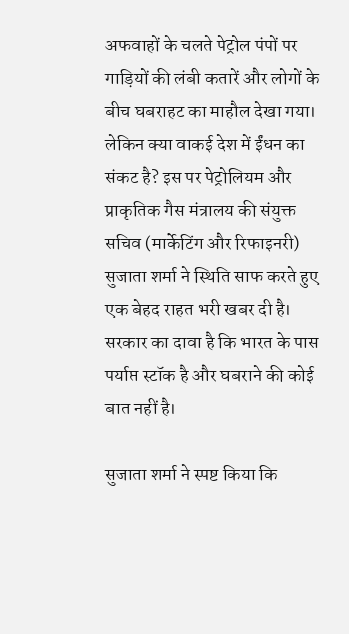अफवाहों के चलते पेट्रोल पंपों पर गाड़ियों की लंबी कतारें और लोगों के बीच घबराहट का माहौल देखा गया। लेकिन क्या वाकई देश में ईंधन का संकट है? इस पर पेट्रोलियम और प्राकृतिक गैस मंत्रालय की संयुक्त सचिव (मार्केटिंग और रिफाइनरी) सुजाता शर्मा ने स्थिति साफ करते हुए एक बेहद राहत भरी खबर दी है। सरकार का दावा है कि भारत के पास पर्याप्त स्टॉक है और घबराने की कोई बात नहीं है।

सुजाता शर्मा ने स्पष्ट किया कि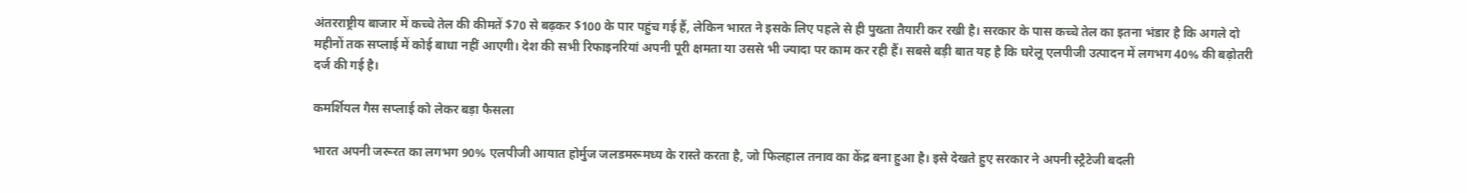अंतरराष्ट्रीय बाजार में कच्चे तेल की कीमतें $70 से बढ़कर $100 के पार पहुंच गई हैं, लेकिन भारत ने इसके लिए पहले से ही पुख्ता तैयारी कर रखी है। सरकार के पास कच्चे तेल का इतना भंडार है कि अगले दो महीनों तक सप्लाई में कोई बाधा नहीं आएगी। देश की सभी रिफाइनरियां अपनी पूरी क्षमता या उससे भी ज्यादा पर काम कर रही हैं। सबसे बड़ी बात यह है कि घरेलू एलपीजी उत्पादन में लगभग 40% की बढ़ोतरी दर्ज की गई है।

कमर्शियल गैस सप्लाई को लेकर बड़ा फैसला

भारत अपनी जरूरत का लगभग 90% एलपीजी आयात होर्मुज जलडमरूमध्य के रास्ते करता है, जो फिलहाल तनाव का केंद्र बना हुआ है। इसे देखते हुए सरकार ने अपनी स्ट्रैटेजी बदली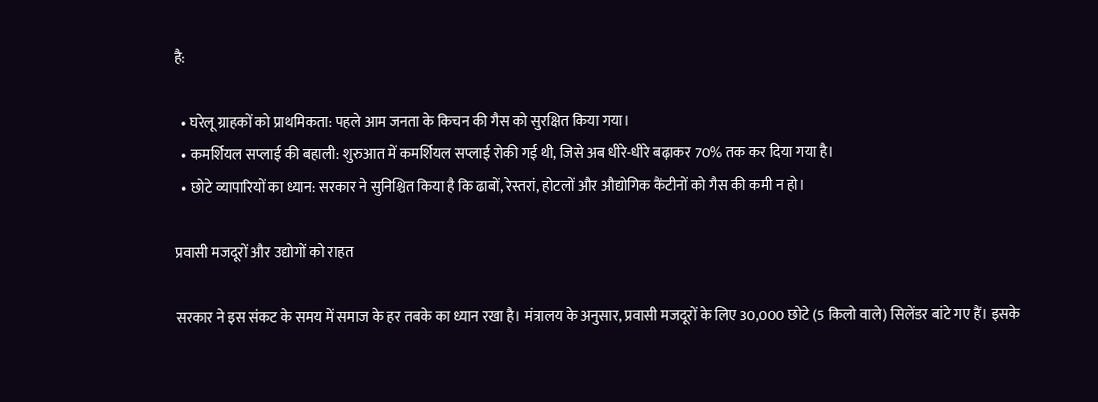है:

  • घरेलू ग्राहकों को प्राथमिकता: पहले आम जनता के किचन की गैस को सुरक्षित किया गया।
  • कमर्शियल सप्लाई की बहाली: शुरुआत में कमर्शियल सप्लाई रोकी गई थी, जिसे अब धीरे-धीरे बढ़ाकर 70% तक कर दिया गया है।
  • छोटे व्यापारियों का ध्यान: सरकार ने सुनिश्चित किया है कि ढाबों, रेस्तरां, होटलों और औद्योगिक कैंटीनों को गैस की कमी न हो।

प्रवासी मजदूरों और उद्योगों को राहत

सरकार ने इस संकट के समय में समाज के हर तबके का ध्यान रखा है। मंत्रालय के अनुसार, प्रवासी मजदूरों के लिए 30,000 छोटे (5 किलो वाले) सिलेंडर बांटे गए हैं। इसके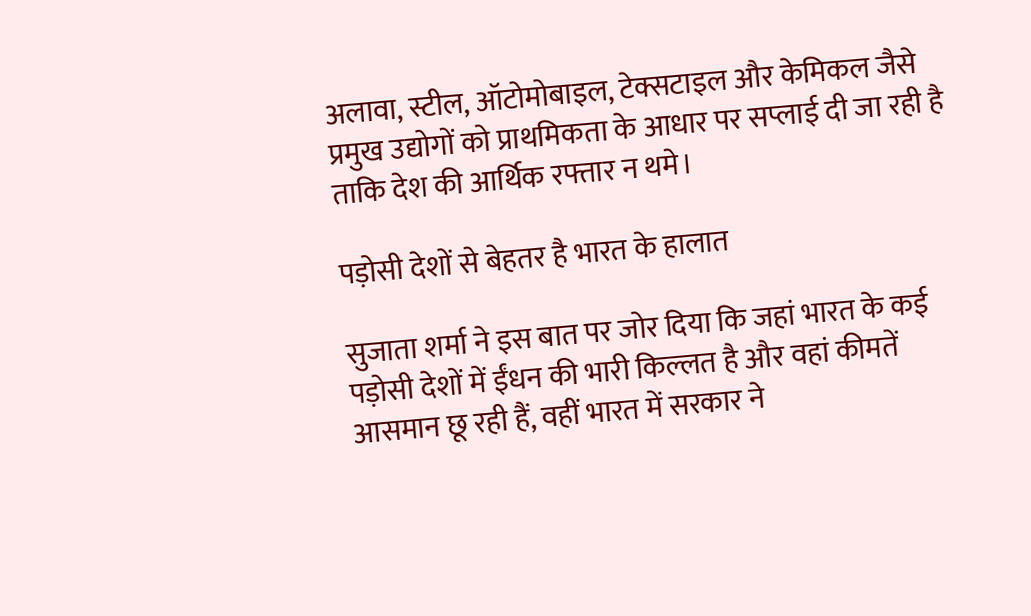अलावा, स्टील, ऑटोमोबाइल, टेक्सटाइल और केमिकल जैसे प्रमुख उद्योगों को प्राथमिकता के आधार पर सप्लाई दी जा रही है ताकि देश की आर्थिक रफ्तार न थमे।

पड़ोसी देशों से बेहतर है भारत के हालात

सुजाता शर्मा ने इस बात पर जोर दिया कि जहां भारत के कई पड़ोसी देशों में ईंधन की भारी किल्लत है और वहां कीमतें आसमान छू रही हैं, वहीं भारत में सरकार ने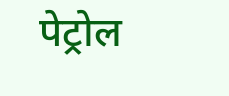पेट्रोल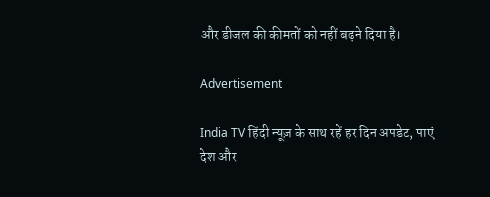और डीजल की कीमतों को नहीं बढ़ने दिया है।

Advertisement

India TV हिंदी न्यूज़ के साथ रहें हर दिन अपडेट, पाएं देश और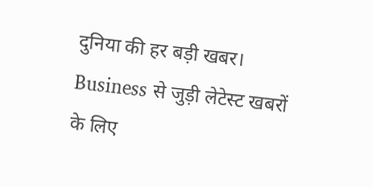दुनिया की हर बड़ी खबर। Business से जुड़ी लेटेस्ट खबरों के लिए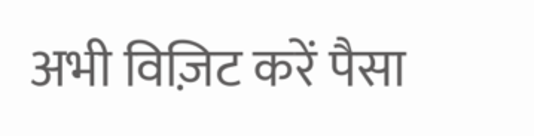अभी विज़िट करें पैसा